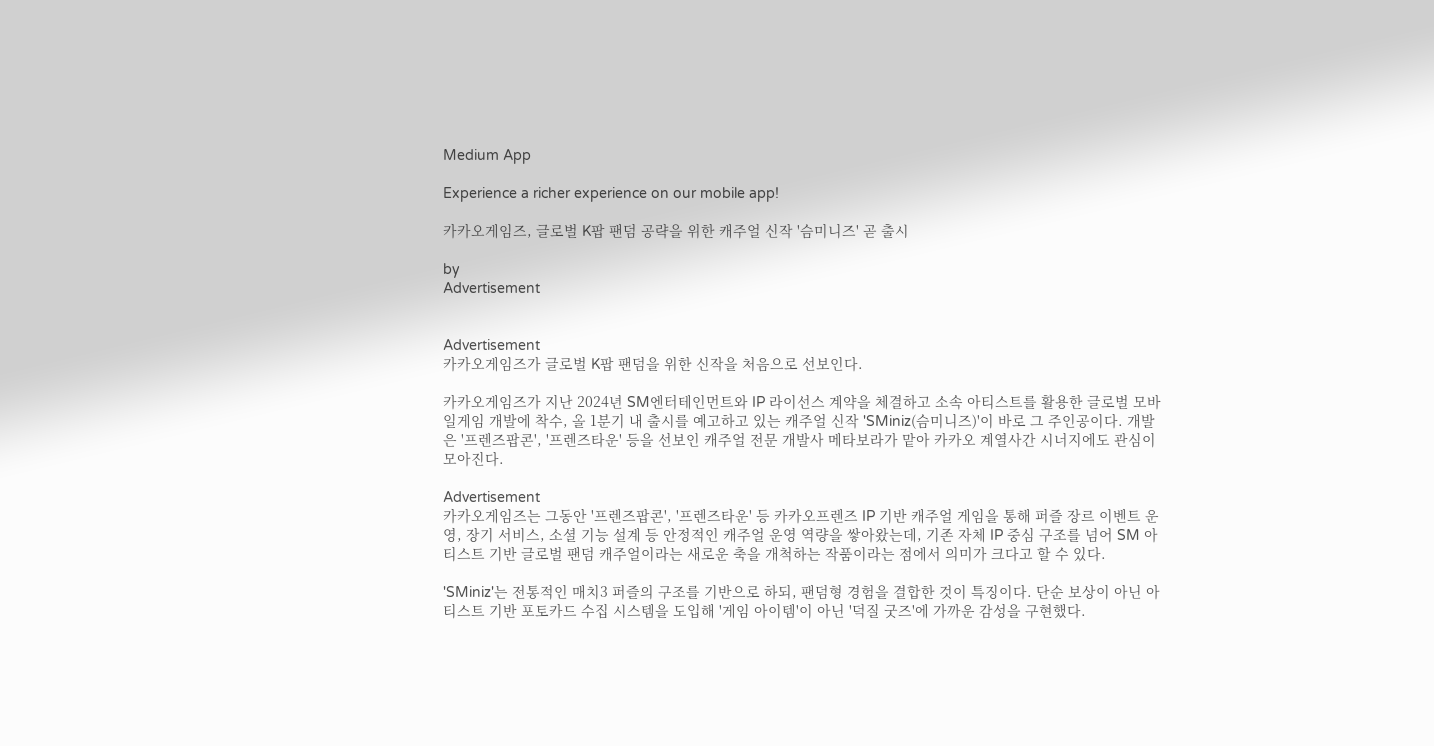Medium App

Experience a richer experience on our mobile app!

카카오게임즈, 글로벌 K팝 팬덤 공략을 위한 캐주얼 신작 '슴미니즈' 곧 출시

by
Advertisement


Advertisement
카카오게임즈가 글로벌 K팝 팬덤을 위한 신작을 처음으로 선보인다.

카카오게임즈가 지난 2024년 SM엔터테인먼트와 IP 라이선스 계약을 체결하고 소속 아티스트를 활용한 글로벌 모바일게임 개발에 착수, 올 1분기 내 출시를 예고하고 있는 캐주얼 신작 'SMiniz(슴미니즈)'이 바로 그 주인공이다. 개발은 '프렌즈팝콘', '프렌즈타운' 등을 선보인 캐주얼 전문 개발사 메타보라가 맡아 카카오 계열사간 시너지에도 관심이 모아진다.

Advertisement
카카오게임즈는 그동안 '프렌즈팝콘', '프렌즈타운' 등 카카오프렌즈 IP 기반 캐주얼 게임을 통해 퍼즐 장르 이벤트 운영, 장기 서비스, 소셜 기능 설계 등 안정적인 캐주얼 운영 역량을 쌓아왔는데, 기존 자체 IP 중심 구조를 넘어 SM 아티스트 기반 글로벌 팬덤 캐주얼이라는 새로운 축을 개척하는 작품이라는 점에서 의미가 크다고 할 수 있다.

'SMiniz'는 전통적인 매치3 퍼즐의 구조를 기반으로 하되, 팬덤형 경험을 결합한 것이 특징이다. 단순 보상이 아닌 아티스트 기반 포토카드 수집 시스템을 도입해 '게임 아이템'이 아닌 '덕질 굿즈'에 가까운 감성을 구현했다.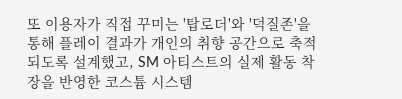또 이용자가 직접 꾸미는 '탑로더'와 '덕질존'을 통해 플레이 결과가 개인의 취향 공간으로 축적되도록 설계했고, SM 아티스트의 실제 활동 착장을 반영한 코스튬 시스템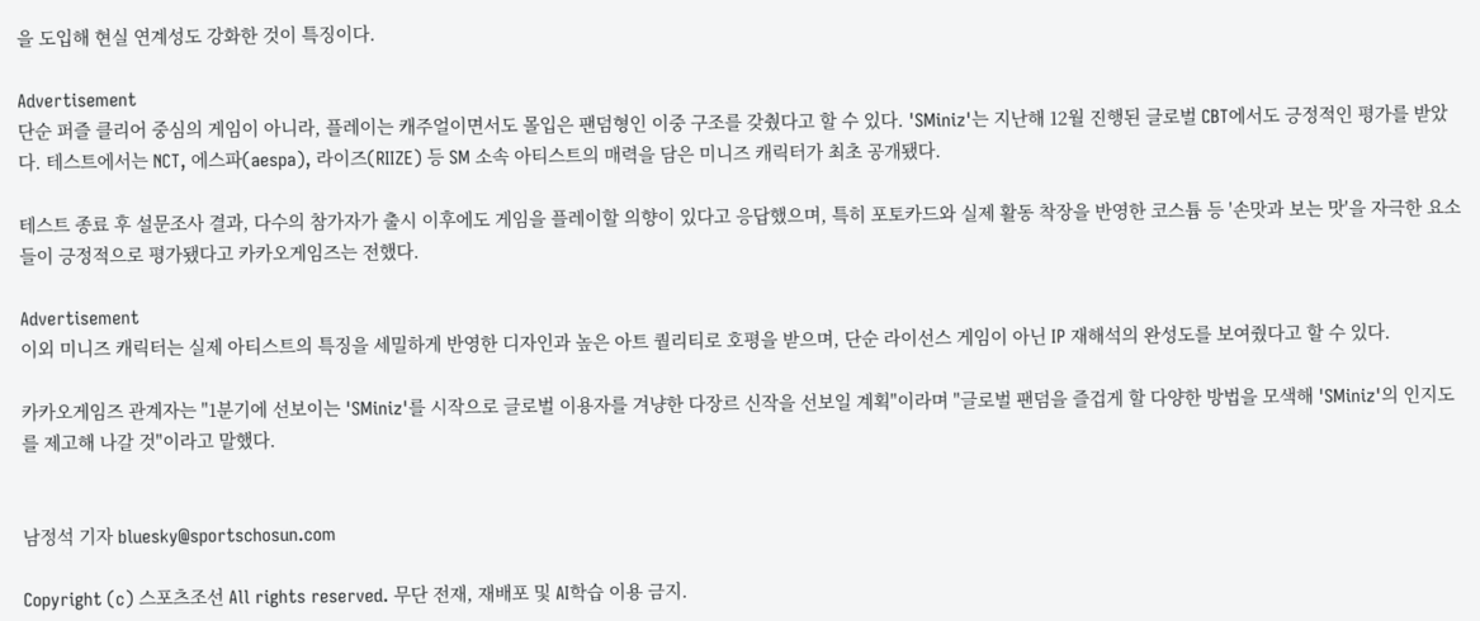을 도입해 현실 연계성도 강화한 것이 특징이다.

Advertisement
단순 퍼즐 클리어 중심의 게임이 아니라, 플레이는 캐주얼이면서도 몰입은 팬덤형인 이중 구조를 갖췄다고 할 수 있다. 'SMiniz'는 지난해 12월 진행된 글로벌 CBT에서도 긍정적인 평가를 받았다. 테스트에서는 NCT, 에스파(aespa), 라이즈(RIIZE) 등 SM 소속 아티스트의 매력을 담은 미니즈 캐릭터가 최초 공개됐다.

테스트 종료 후 설문조사 결과, 다수의 참가자가 출시 이후에도 게임을 플레이할 의향이 있다고 응답했으며, 특히 포토카드와 실제 활동 착장을 반영한 코스튬 등 '손맛과 보는 맛'을 자극한 요소들이 긍정적으로 평가됐다고 카카오게임즈는 전했다.

Advertisement
이외 미니즈 캐릭터는 실제 아티스트의 특징을 세밀하게 반영한 디자인과 높은 아트 퀄리티로 호평을 받으며, 단순 라이선스 게임이 아닌 IP 재해석의 완성도를 보여줬다고 할 수 있다.

카카오게임즈 관계자는 "1분기에 선보이는 'SMiniz'를 시작으로 글로벌 이용자를 겨냥한 다장르 신작을 선보일 계획"이라며 "글로벌 팬덤을 즐겁게 할 다양한 방법을 모색해 'SMiniz'의 인지도를 제고해 나갈 것"이라고 말했다.


남정석 기자 bluesky@sportschosun.com

Copyright (c) 스포츠조선 All rights reserved. 무단 전재, 재배포 및 AI학습 이용 금지.